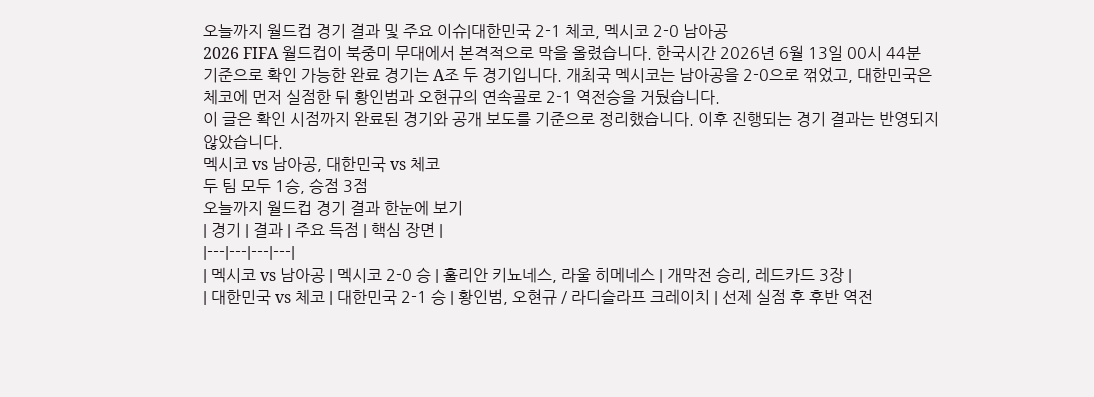오늘까지 월드컵 경기 결과 및 주요 이슈|대한민국 2-1 체코, 멕시코 2-0 남아공
2026 FIFA 월드컵이 북중미 무대에서 본격적으로 막을 올렸습니다. 한국시간 2026년 6월 13일 00시 44분 기준으로 확인 가능한 완료 경기는 A조 두 경기입니다. 개최국 멕시코는 남아공을 2-0으로 꺾었고, 대한민국은 체코에 먼저 실점한 뒤 황인범과 오현규의 연속골로 2-1 역전승을 거뒀습니다.
이 글은 확인 시점까지 완료된 경기와 공개 보도를 기준으로 정리했습니다. 이후 진행되는 경기 결과는 반영되지 않았습니다.
멕시코 vs 남아공, 대한민국 vs 체코
두 팀 모두 1승, 승점 3점
오늘까지 월드컵 경기 결과 한눈에 보기
| 경기 | 결과 | 주요 득점 | 핵심 장면 |
|---|---|---|---|
| 멕시코 vs 남아공 | 멕시코 2-0 승 | 훌리안 키뇨네스, 라울 히메네스 | 개막전 승리, 레드카드 3장 |
| 대한민국 vs 체코 | 대한민국 2-1 승 | 황인범, 오현규 / 라디슬라프 크레이치 | 선제 실점 후 후반 역전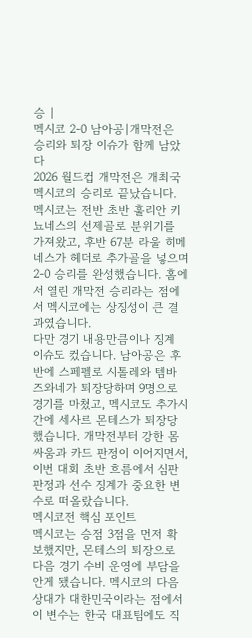승 |
멕시코 2-0 남아공|개막전은 승리와 퇴장 이슈가 함께 남았다
2026 월드컵 개막전은 개최국 멕시코의 승리로 끝났습니다. 멕시코는 전반 초반 훌리안 키뇨네스의 선제골로 분위기를 가져왔고, 후반 67분 라울 히메네스가 헤더로 추가골을 넣으며 2-0 승리를 완성했습니다. 홈에서 열린 개막전 승리라는 점에서 멕시코에는 상징성이 큰 결과였습니다.
다만 경기 내용만큼이나 징계 이슈도 컸습니다. 남아공은 후반에 스페펠로 시톨레와 템바 즈와네가 퇴장당하며 9명으로 경기를 마쳤고, 멕시코도 추가시간에 세사르 몬테스가 퇴장당했습니다. 개막전부터 강한 몸싸움과 카드 판정이 이어지면서, 이번 대회 초반 흐름에서 심판 판정과 선수 징계가 중요한 변수로 떠올랐습니다.
멕시코전 핵심 포인트
멕시코는 승점 3점을 먼저 확보했지만, 몬테스의 퇴장으로 다음 경기 수비 운영에 부담을 안게 됐습니다. 멕시코의 다음 상대가 대한민국이라는 점에서 이 변수는 한국 대표팀에도 직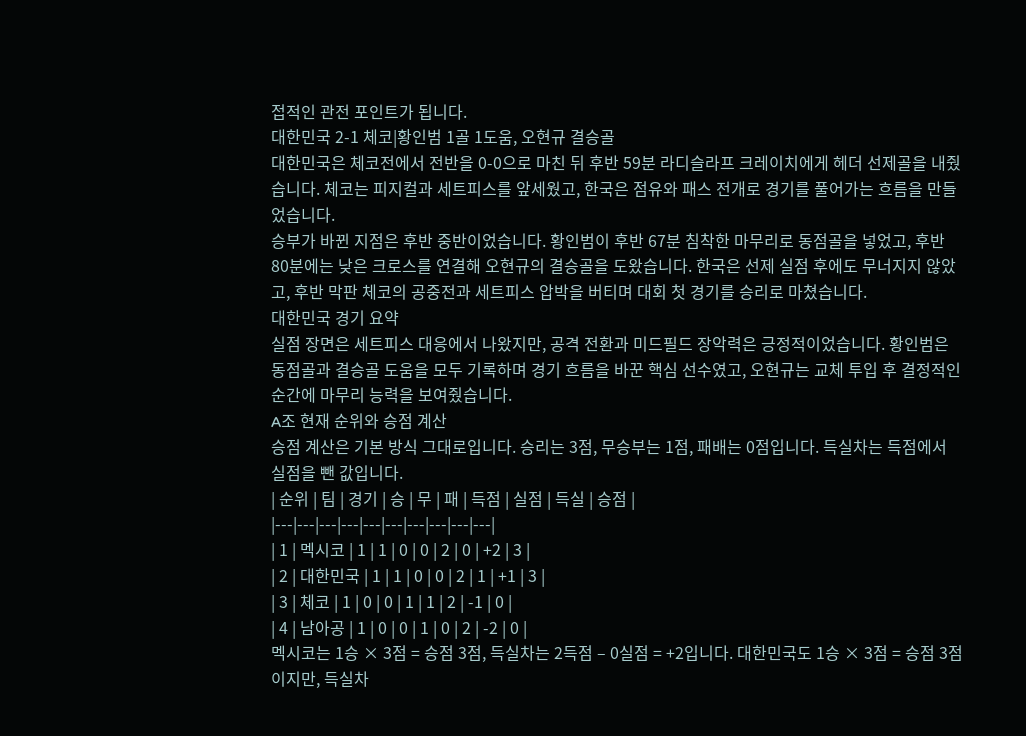접적인 관전 포인트가 됩니다.
대한민국 2-1 체코|황인범 1골 1도움, 오현규 결승골
대한민국은 체코전에서 전반을 0-0으로 마친 뒤 후반 59분 라디슬라프 크레이치에게 헤더 선제골을 내줬습니다. 체코는 피지컬과 세트피스를 앞세웠고, 한국은 점유와 패스 전개로 경기를 풀어가는 흐름을 만들었습니다.
승부가 바뀐 지점은 후반 중반이었습니다. 황인범이 후반 67분 침착한 마무리로 동점골을 넣었고, 후반 80분에는 낮은 크로스를 연결해 오현규의 결승골을 도왔습니다. 한국은 선제 실점 후에도 무너지지 않았고, 후반 막판 체코의 공중전과 세트피스 압박을 버티며 대회 첫 경기를 승리로 마쳤습니다.
대한민국 경기 요약
실점 장면은 세트피스 대응에서 나왔지만, 공격 전환과 미드필드 장악력은 긍정적이었습니다. 황인범은 동점골과 결승골 도움을 모두 기록하며 경기 흐름을 바꾼 핵심 선수였고, 오현규는 교체 투입 후 결정적인 순간에 마무리 능력을 보여줬습니다.
A조 현재 순위와 승점 계산
승점 계산은 기본 방식 그대로입니다. 승리는 3점, 무승부는 1점, 패배는 0점입니다. 득실차는 득점에서 실점을 뺀 값입니다.
| 순위 | 팀 | 경기 | 승 | 무 | 패 | 득점 | 실점 | 득실 | 승점 |
|---|---|---|---|---|---|---|---|---|---|
| 1 | 멕시코 | 1 | 1 | 0 | 0 | 2 | 0 | +2 | 3 |
| 2 | 대한민국 | 1 | 1 | 0 | 0 | 2 | 1 | +1 | 3 |
| 3 | 체코 | 1 | 0 | 0 | 1 | 1 | 2 | -1 | 0 |
| 4 | 남아공 | 1 | 0 | 0 | 1 | 0 | 2 | -2 | 0 |
멕시코는 1승 × 3점 = 승점 3점, 득실차는 2득점 – 0실점 = +2입니다. 대한민국도 1승 × 3점 = 승점 3점이지만, 득실차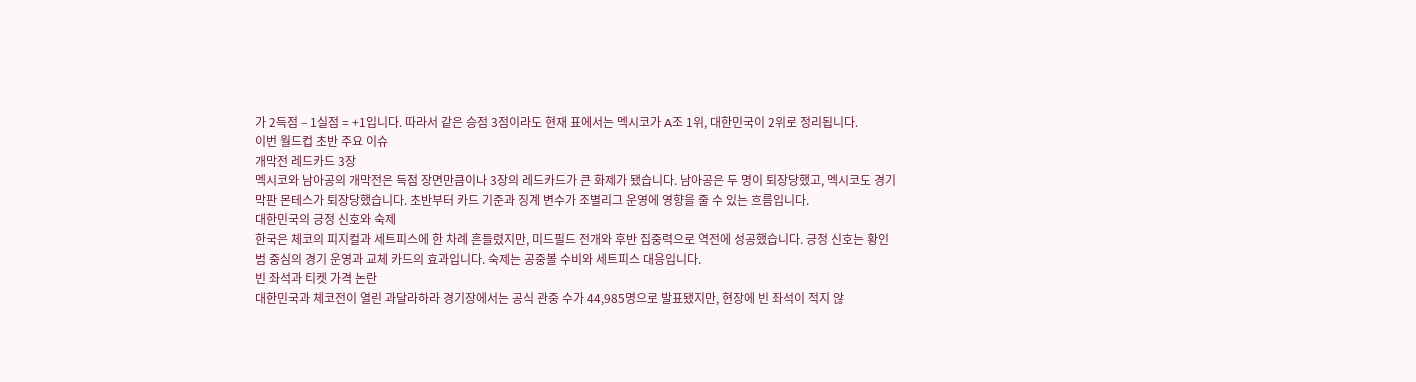가 2득점 – 1실점 = +1입니다. 따라서 같은 승점 3점이라도 현재 표에서는 멕시코가 A조 1위, 대한민국이 2위로 정리됩니다.
이번 월드컵 초반 주요 이슈
개막전 레드카드 3장
멕시코와 남아공의 개막전은 득점 장면만큼이나 3장의 레드카드가 큰 화제가 됐습니다. 남아공은 두 명이 퇴장당했고, 멕시코도 경기 막판 몬테스가 퇴장당했습니다. 초반부터 카드 기준과 징계 변수가 조별리그 운영에 영향을 줄 수 있는 흐름입니다.
대한민국의 긍정 신호와 숙제
한국은 체코의 피지컬과 세트피스에 한 차례 흔들렸지만, 미드필드 전개와 후반 집중력으로 역전에 성공했습니다. 긍정 신호는 황인범 중심의 경기 운영과 교체 카드의 효과입니다. 숙제는 공중볼 수비와 세트피스 대응입니다.
빈 좌석과 티켓 가격 논란
대한민국과 체코전이 열린 과달라하라 경기장에서는 공식 관중 수가 44,985명으로 발표됐지만, 현장에 빈 좌석이 적지 않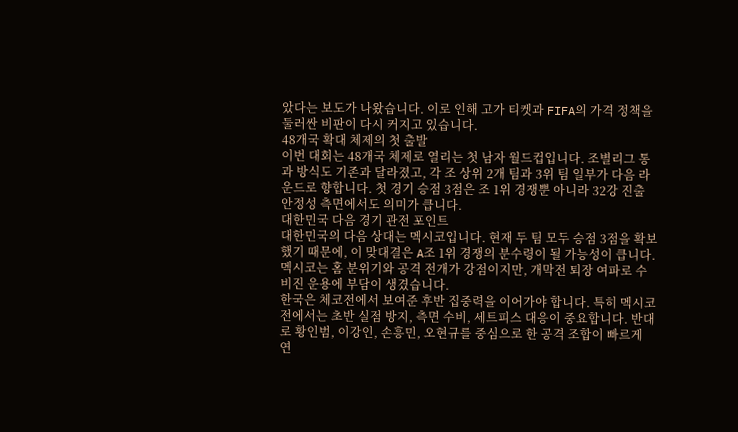았다는 보도가 나왔습니다. 이로 인해 고가 티켓과 FIFA의 가격 정책을 둘러싼 비판이 다시 커지고 있습니다.
48개국 확대 체제의 첫 출발
이번 대회는 48개국 체제로 열리는 첫 남자 월드컵입니다. 조별리그 통과 방식도 기존과 달라졌고, 각 조 상위 2개 팀과 3위 팀 일부가 다음 라운드로 향합니다. 첫 경기 승점 3점은 조 1위 경쟁뿐 아니라 32강 진출 안정성 측면에서도 의미가 큽니다.
대한민국 다음 경기 관전 포인트
대한민국의 다음 상대는 멕시코입니다. 현재 두 팀 모두 승점 3점을 확보했기 때문에, 이 맞대결은 A조 1위 경쟁의 분수령이 될 가능성이 큽니다. 멕시코는 홈 분위기와 공격 전개가 강점이지만, 개막전 퇴장 여파로 수비진 운용에 부담이 생겼습니다.
한국은 체코전에서 보여준 후반 집중력을 이어가야 합니다. 특히 멕시코전에서는 초반 실점 방지, 측면 수비, 세트피스 대응이 중요합니다. 반대로 황인범, 이강인, 손흥민, 오현규를 중심으로 한 공격 조합이 빠르게 연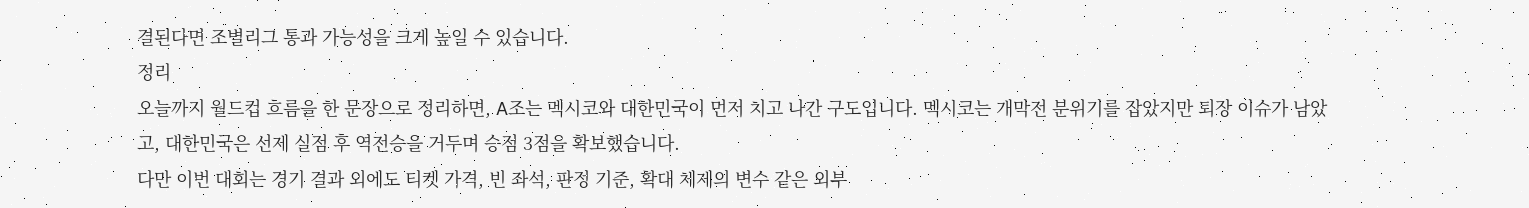결된다면 조별리그 통과 가능성을 크게 높일 수 있습니다.
정리
오늘까지 월드컵 흐름을 한 문장으로 정리하면, A조는 멕시코와 대한민국이 먼저 치고 나간 구도입니다. 멕시코는 개막전 분위기를 잡았지만 퇴장 이슈가 남았고, 대한민국은 선제 실점 후 역전승을 거두며 승점 3점을 확보했습니다.
다만 이번 대회는 경기 결과 외에도 티켓 가격, 빈 좌석, 판정 기준, 확대 체제의 변수 같은 외부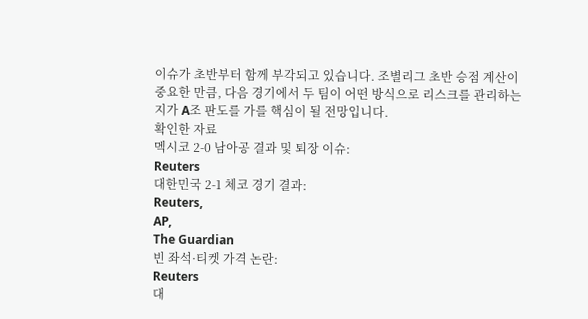이슈가 초반부터 함께 부각되고 있습니다. 조별리그 초반 승점 계산이 중요한 만큼, 다음 경기에서 두 팀이 어떤 방식으로 리스크를 관리하는지가 A조 판도를 가를 핵심이 될 전망입니다.
확인한 자료
멕시코 2-0 남아공 결과 및 퇴장 이슈:
Reuters
대한민국 2-1 체코 경기 결과:
Reuters,
AP,
The Guardian
빈 좌석·티켓 가격 논란:
Reuters
대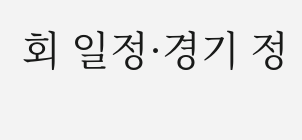회 일정·경기 정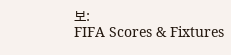보:
FIFA Scores & Fixtures